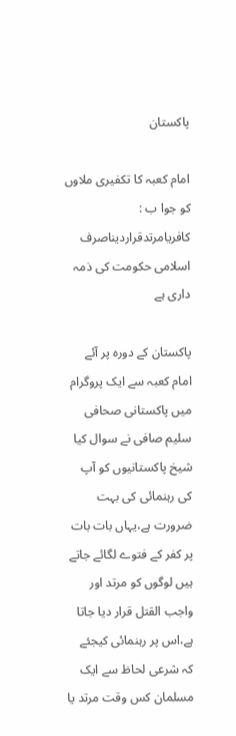پاکستان

امام کعبہ کا تکفیری ملاوں کو جوا ب : کافریامرتدقراردیناصرف اسلامی حکومت کی ذمہ داری ہے

پاکستان کے دورہ پر آئے امام کعبہ سے ایک پروگرام میں پاکستانی صحافی سلیم صافی نے سوال کیا شیخ پاکستانیوں کو آپ کی رہنمائی کی بہت ضرورت ہے،یہاں بات بات پر کفر کے فتوے لگائے جاتے ہیں لوگوں کو مرتد اور واجب القتل قرار دیا جاتا ہے،اس پر رہنمائی کیجئے کہ شرعی لحاظ سے ایک مسلمان کس وقت مرتد یا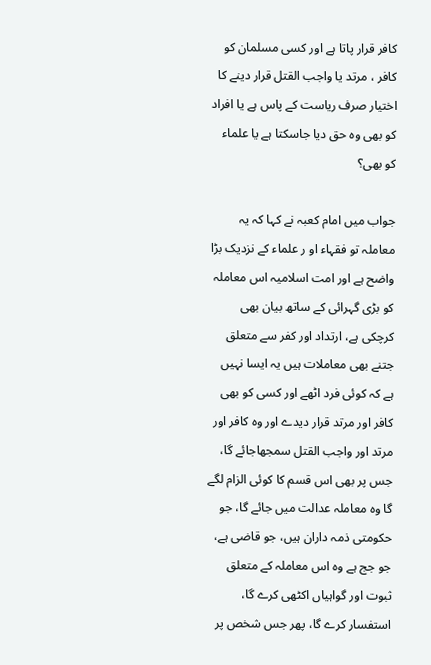کافر قرار پاتا ہے اور کسی مسلمان کو کافر ، مرتد یا واجب القتل قرار دینے کا اختیار صرف ریاست کے پاس ہے یا افراد کو بھی وہ حق دیا جاسکتا ہے یا علماء کو بھی؟

جواب میں امام کعبہ نے کہا کہ یہ معاملہ تو فقہاء او ر علماء کے نزدیک بڑا واضح ہے اور امت اسلامیہ اس معاملہ کو بڑی گہرائی کے ساتھ بیان بھی کرچکی ہے، ارتداد اور کفر سے متعلق جتنے بھی معاملات ہیں یہ ایسا نہیں ہے کہ کوئی فرد اٹھے اور کسی کو بھی کافر اور مرتد قرار دیدے اور وہ کافر اور مرتد اور واجب القتل سمجھاجائے گا، جس پر بھی اس قسم کا کوئی الزام لگے گا وہ معاملہ عدالت میں جائے گا، جو حکومتی ذمہ داران ہیں، جو قاضی ہے، جو جج ہے وہ اس معاملہ کے متعلق ثبوت اور گواہیاں اکٹھی کرے گا، استفسار کرے گا، پھر جس شخص پر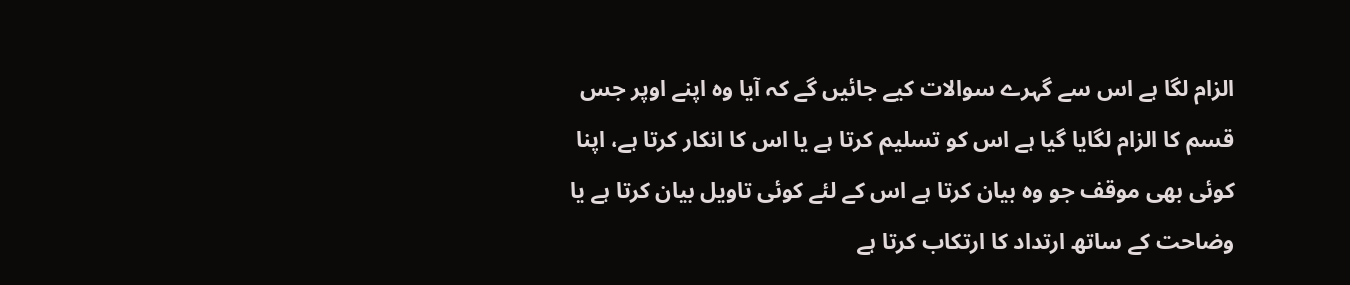الزام لگا ہے اس سے گہرے سوالات کیے جائیں گے کہ آیا وہ اپنے اوپر جس قسم کا الزام لگایا گیا ہے اس کو تسلیم کرتا ہے یا اس کا انکار کرتا ہے، اپنا کوئی بھی موقف جو وہ بیان کرتا ہے اس کے لئے کوئی تاویل بیان کرتا ہے یا وضاحت کے ساتھ ارتداد کا ارتکاب کرتا ہے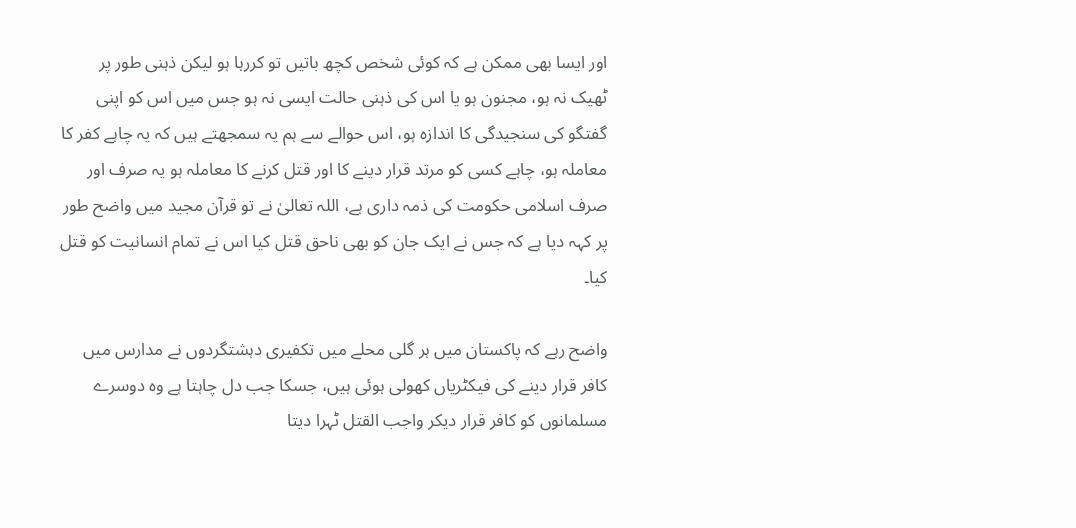اور ایسا بھی ممکن ہے کہ کوئی شخص کچھ باتیں تو کررہا ہو لیکن ذہنی طور پر ٹھیک نہ ہو، مجنون ہو یا اس کی ذہنی حالت ایسی نہ ہو جس میں اس کو اپنی گفتگو کی سنجیدگی کا اندازہ ہو، اس حوالے سے ہم یہ سمجھتے ہیں کہ یہ چاہے کفر کا معاملہ ہو، چاہے کسی کو مرتد قرار دینے کا اور قتل کرنے کا معاملہ ہو یہ صرف اور صرف اسلامی حکومت کی ذمہ داری ہے، اللہ تعالیٰ نے تو قرآن مجید میں واضح طور پر کہہ دیا ہے کہ جس نے ایک جان کو بھی ناحق قتل کیا اس نے تمام انسانیت کو قتل کیا۔

واضح رہے کہ پاکستان میں ہر گلی محلے میں تکفیری دہشتگردوں نے مدارس میں کافر قرار دینے کی فیکٹریاں کھولی ہوئی ہیں، جسکا جب دل چاہتا ہے وہ دوسرے مسلمانوں کو کافر قرار دیکر واجب القتل ٹہرا دیتا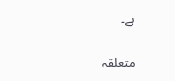ہے۔

متعلقہ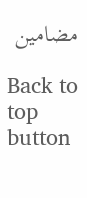مضامین

Back to top button